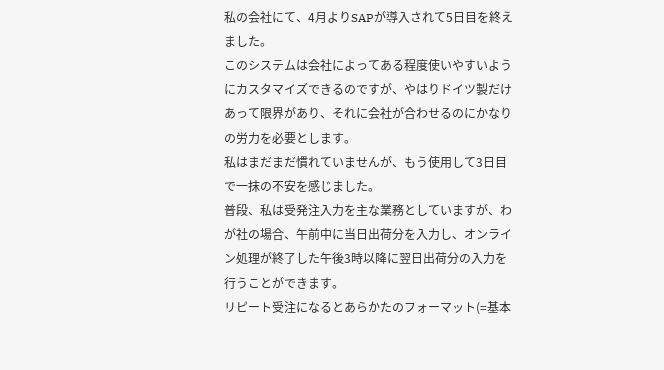私の会社にて、4月よりSAPが導入されて5日目を終えました。
このシステムは会社によってある程度使いやすいようにカスタマイズできるのですが、やはりドイツ製だけあって限界があり、それに会社が合わせるのにかなりの労力を必要とします。
私はまだまだ慣れていませんが、もう使用して3日目で一抹の不安を感じました。
普段、私は受発注入力を主な業務としていますが、わが社の場合、午前中に当日出荷分を入力し、オンライン処理が終了した午後3時以降に翌日出荷分の入力を行うことができます。
リピート受注になるとあらかたのフォーマット(=基本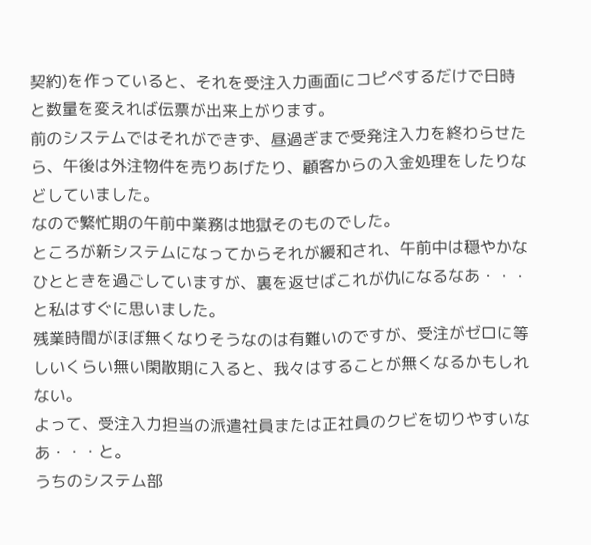契約)を作っていると、それを受注入力画面にコピペするだけで日時と数量を変えれば伝票が出来上がります。
前のシステムではそれができず、昼過ぎまで受発注入力を終わらせたら、午後は外注物件を売りあげたり、顧客からの入金処理をしたりなどしていました。
なので繁忙期の午前中業務は地獄そのものでした。
ところが新システムになってからそれが緩和され、午前中は穏やかなひとときを過ごしていますが、裏を返せばこれが仇になるなあ・・・と私はすぐに思いました。
残業時間がほぼ無くなりそうなのは有難いのですが、受注がゼロに等しいくらい無い閑散期に入ると、我々はすることが無くなるかもしれない。
よって、受注入力担当の派遣社員または正社員のクビを切りやすいなあ・・・と。
うちのシステム部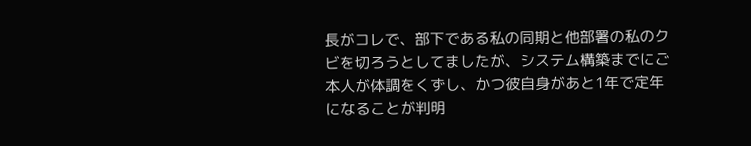長がコレで、部下である私の同期と他部署の私のクビを切ろうとしてましたが、システム構築までにご本人が体調をくずし、かつ彼自身があと1年で定年になることが判明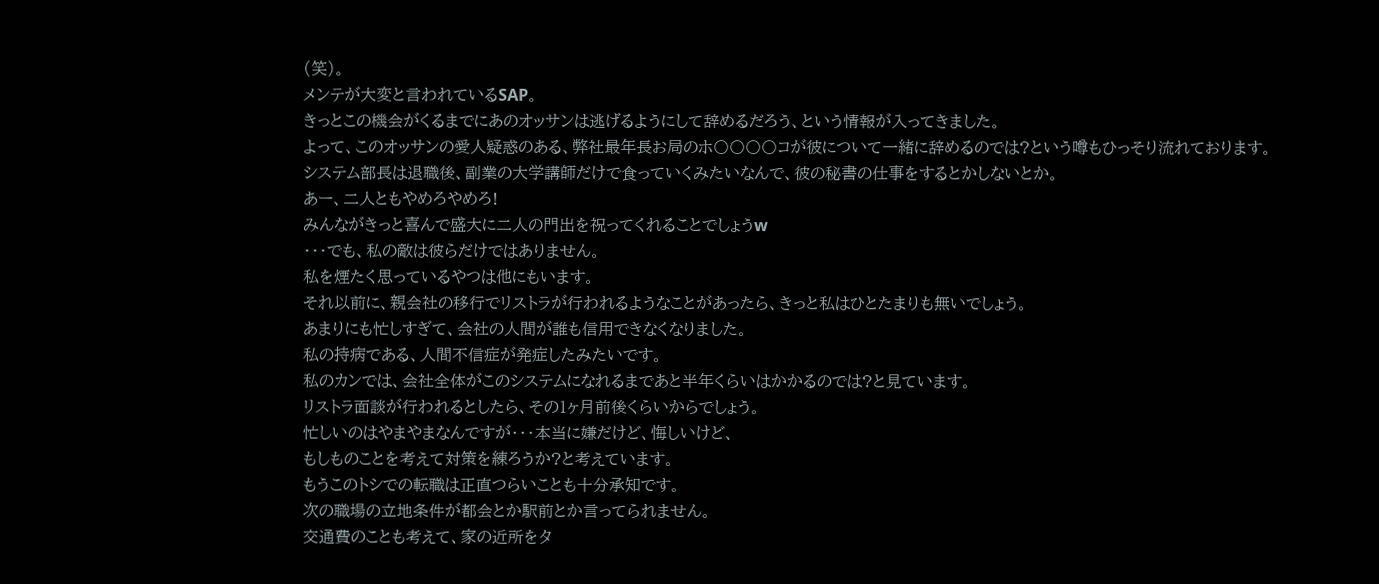(笑)。
メンテが大変と言われているSAP。
きっとこの機会がくるまでにあのオッサンは逃げるようにして辞めるだろう、という情報が入ってきました。
よって、このオッサンの愛人疑惑のある、弊社最年長お局のホ〇〇〇〇コが彼について一緒に辞めるのでは?という噂もひっそり流れております。
システム部長は退職後、副業の大学講師だけで食っていくみたいなんで、彼の秘書の仕事をするとかしないとか。
あー、二人ともやめろやめろ!
みんながきっと喜んで盛大に二人の門出を祝ってくれることでしょうw
・・・でも、私の敵は彼らだけではありません。
私を煙たく思っているやつは他にもいます。
それ以前に、親会社の移行でリストラが行われるようなことがあったら、きっと私はひとたまりも無いでしょう。
あまりにも忙しすぎて、会社の人間が誰も信用できなくなりました。
私の持病である、人間不信症が発症したみたいです。
私のカンでは、会社全体がこのシステムになれるまであと半年くらいはかかるのでは?と見ています。
リストラ面談が行われるとしたら、その1ヶ月前後くらいからでしょう。
忙しいのはやまやまなんですが・・・本当に嫌だけど、悔しいけど、
もしものことを考えて対策を練ろうか?と考えています。
もうこのトシでの転職は正直つらいことも十分承知です。
次の職場の立地条件が都会とか駅前とか言ってられません。
交通費のことも考えて、家の近所をタ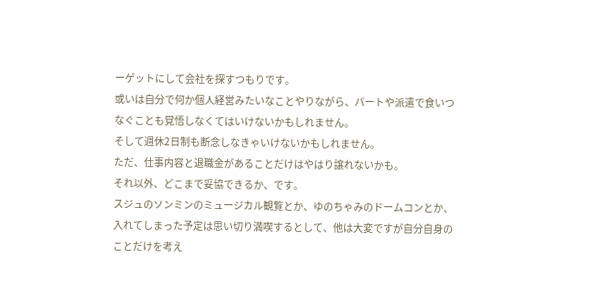ーゲットにして会社を探すつもりです。
或いは自分で何か個人経営みたいなことやりながら、パートや派遣で食いつなぐことも覚悟しなくてはいけないかもしれません。
そして週休2日制も断念しなきゃいけないかもしれません。
ただ、仕事内容と退職金があることだけはやはり譲れないかも。
それ以外、どこまで妥協できるか、です。
スジュのソンミンのミュージカル観覧とか、ゆのちゃみのドームコンとか、入れてしまった予定は思い切り満喫するとして、他は大変ですが自分自身のことだけを考え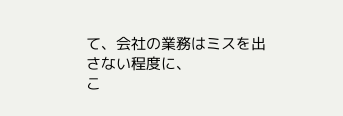て、会社の業務はミスを出さない程度に、
こ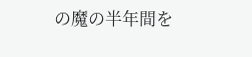の魔の半年間を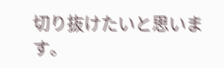切り抜けたいと思います。